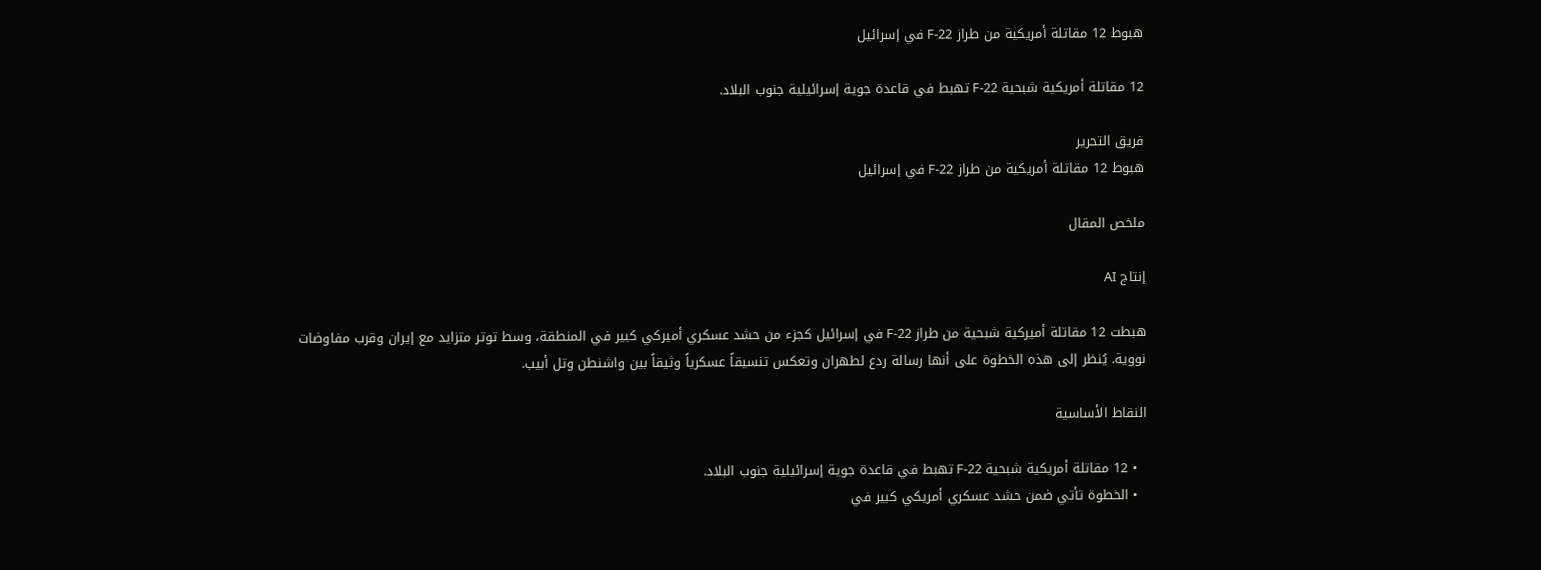هبوط 12 مقاتلة أمريكية من طراز F-22 في إسرائيل

12 مقاتلة أمريكية شبحية F-22 تهبط في قاعدة جوية إسرائيلية جنوب البلاد.

فريق التحرير
هبوط 12 مقاتلة أمريكية من طراز F-22 في إسرائيل

ملخص المقال

إنتاج AI

هبطت 12 مقاتلة أميركية شبحية من طراز F-22 في إسرائيل كجزء من حشد عسكري أميركي كبير في المنطقة، وسط توتر متزايد مع إيران وقرب مفاوضات نووية. يُنظر إلى هذه الخطوة على أنها رسالة ردع لطهران وتعكس تنسيقاً عسكرياً وثيقاً بين واشنطن وتل أبيب.

النقاط الأساسية

  • 12 مقاتلة أمريكية شبحية F-22 تهبط في قاعدة جوية إسرائيلية جنوب البلاد.
  • الخطوة تأتي ضمن حشد عسكري أمريكي كبير في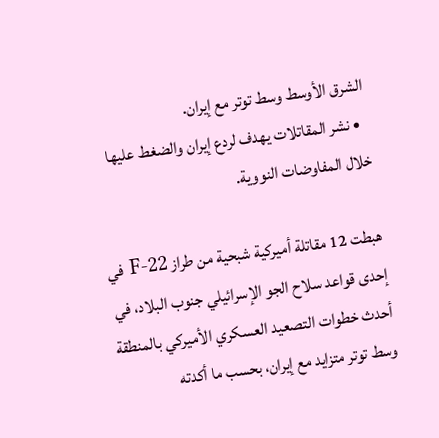الشرق الأوسط وسط توتر مع إيران.
  • نشر المقاتلات يهدف لردع إيران والضغط عليها خلال المفاوضات النووية.

هبطت 12 مقاتلة أميركية شبحية من طراز F-22 في إحدى قواعد سلاح الجو الإسرائيلي جنوب البلاد، في أحدث خطوات التصعيد العسكري الأميركي بالمنطقة وسط توتر متزايد مع إيران، بحسب ما أكدته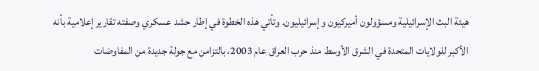هيئة البث الإسرائيلية ومسؤولون أميركيون وإسرائيليون. وتأتي هذه الخطوة في إطار حشد عسكري وصفته تقارير إعلامية بأنه الأكبر للولايات المتحدة في الشرق الأوسط منذ حرب العراق عام 2003، بالتزامن مع جولة جديدة من المفاوضات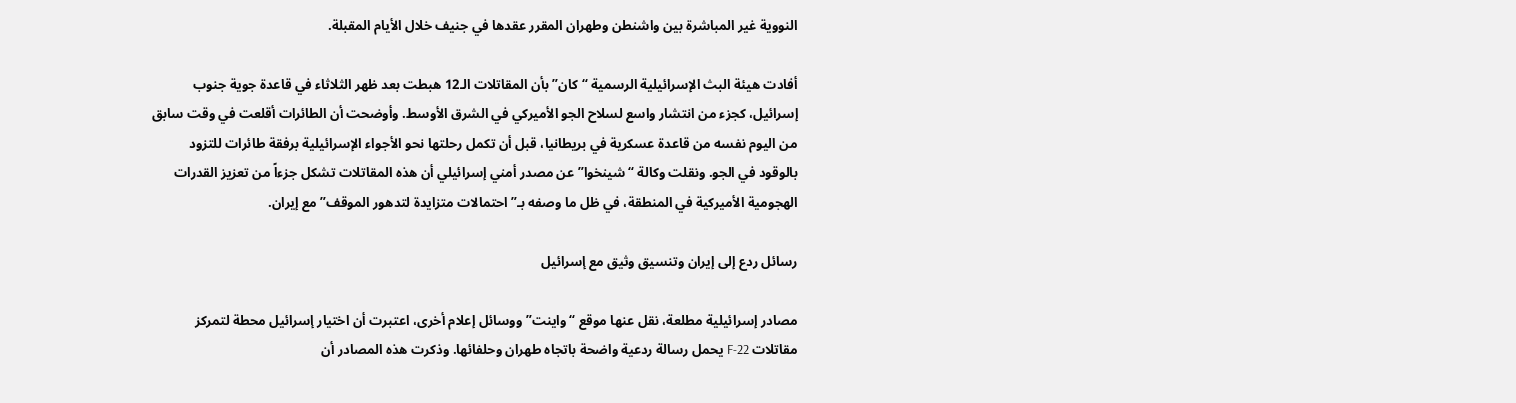النووية غير المباشرة بين واشنطن وطهران المقرر عقدها في جنيف خلال الأيام المقبلة.

أفادت هيئة البث الإسرائيلية الرسمية “كان” بأن المقاتلات الـ12 هبطت بعد ظهر الثلاثاء في قاعدة جوية جنوب إسرائيل، كجزء من انتشار واسع لسلاح الجو الأميركي في الشرق الأوسط. وأوضحت أن الطائرات أقلعت في وقت سابق من اليوم نفسه من قاعدة عسكرية في بريطانيا، قبل أن تكمل رحلتها نحو الأجواء الإسرائيلية برفقة طائرات للتزود بالوقود في الجو. ونقلت وكالة “شينخوا” عن مصدر أمني إسرائيلي أن هذه المقاتلات تشكل جزءاً من تعزيز القدرات الهجومية الأميركية في المنطقة، في ظل ما وصفه بـ”احتمالات متزايدة لتدهور الموقف” مع إيران.

رسائل ردع إلى إيران وتنسيق وثيق مع إسرائيل

مصادر إسرائيلية مطلعة، نقل عنها موقع “واينت” ووسائل إعلام أخرى، اعتبرت أن اختيار إسرائيل محطة لتمركز مقاتلات F-22 يحمل رسالة ردعية واضحة باتجاه طهران وحلفائها. وذكرت هذه المصادر أن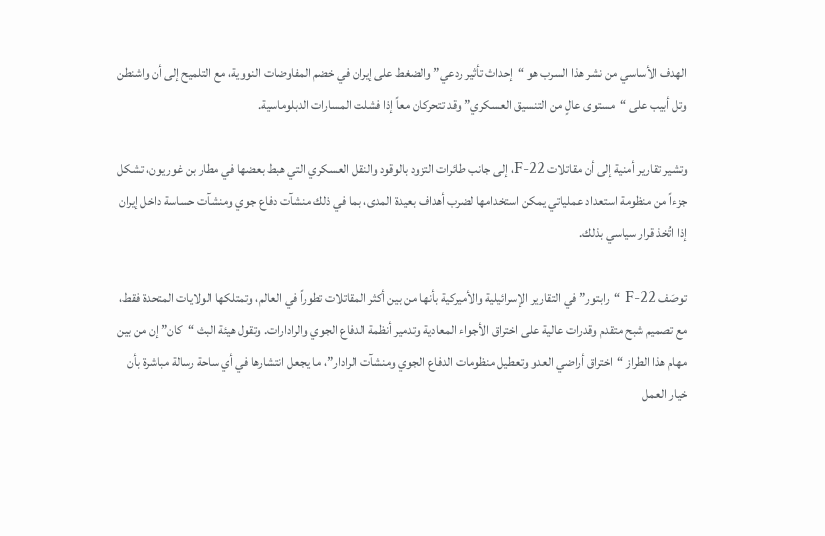الهدف الأساسي من نشر هذا السرب هو “إحداث تأثير ردعي” والضغط على إيران في خضم المفاوضات النووية، مع التلميح إلى أن واشنطن وتل أبيب على “مستوى عالٍ من التنسيق العسكري” وقد تتحركان معاً إذا فشلت المسارات الدبلوماسية.

وتشير تقارير أمنية إلى أن مقاتلات F-22، إلى جانب طائرات التزود بالوقود والنقل العسكري التي هبط بعضها في مطار بن غوريون، تشكل جزءاً من منظومة استعداد عملياتي يمكن استخدامها لضرب أهداف بعيدة المدى، بما في ذلك منشآت دفاع جوي ومنشآت حساسة داخل إيران إذا اتُخذ قرار سياسي بذلك.

توصَف F-22 “رابتور” في التقارير الإسرائيلية والأميركية بأنها من بين أكثر المقاتلات تطوراً في العالم، وتمتلكها الولايات المتحدة فقط، مع تصميم شبح متقدم وقدرات عالية على اختراق الأجواء المعادية وتدمير أنظمة الدفاع الجوي والرادارات. وتقول هيئة البث “كان” إن من بين مهام هذا الطراز “اختراق أراضي العدو وتعطيل منظومات الدفاع الجوي ومنشآت الرادار”، ما يجعل انتشارها في أي ساحة رسالة مباشرة بأن خيار العمل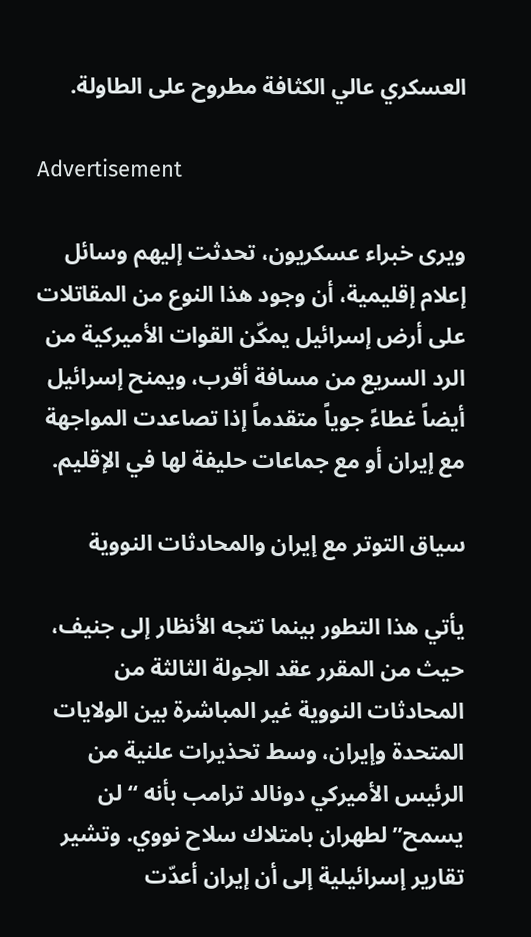العسكري عالي الكثافة مطروح على الطاولة.

Advertisement

ويرى خبراء عسكريون، تحدثت إليهم وسائل إعلام إقليمية، أن وجود هذا النوع من المقاتلات على أرض إسرائيل يمكّن القوات الأميركية من الرد السريع من مسافة أقرب، ويمنح إسرائيل أيضاً غطاءً جوياً متقدماً إذا تصاعدت المواجهة مع إيران أو مع جماعات حليفة لها في الإقليم.

سياق التوتر مع إيران والمحادثات النووية

يأتي هذا التطور بينما تتجه الأنظار إلى جنيف، حيث من المقرر عقد الجولة الثالثة من المحادثات النووية غير المباشرة بين الولايات المتحدة وإيران، وسط تحذيرات علنية من الرئيس الأميركي دونالد ترامب بأنه “لن يسمح” لطهران بامتلاك سلاح نووي. وتشير تقارير إسرائيلية إلى أن إيران أعدّت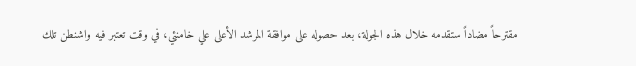مقترحاً مضاداً ستقدمه خلال هذه الجولة، بعد حصوله على موافقة المرشد الأعلى علي خامنئي، في وقت تعتبر فيه واشنطن تلك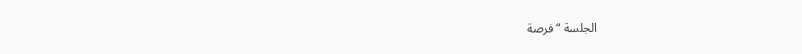الجلسة “فرصة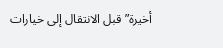أخيرة” قبل الانتقال إلى خيارات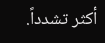أكثر تشدداً.